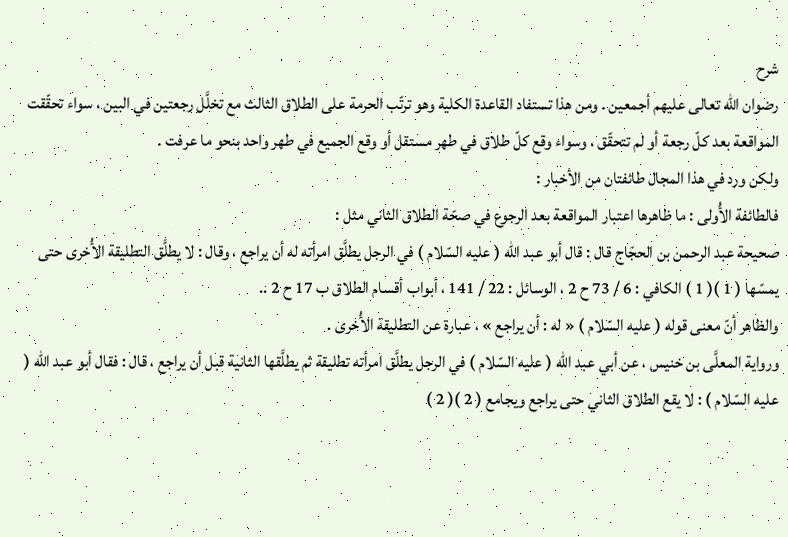شرح
رضوان الله تعالى عليهم أجمعين . ومن هذا تستفاد القاعدة الكلية وهو ترتّب الحرمة على الطلاق الثالث مع تخلَّل رجعتين في البين ، سواء تحقّقت المواقعة بعد كلّ رجعة أو لم تتحقّق ، وسواء وقع كلّ طلاق في طهر مستقل أو وقع الجميع في طهر واحد بنحو ما عرفت .
ولكن ورد في هذا المجال طائفتان من الأخبار :
فالطائفة الأُولى : ما ظاهرها اعتبار المواقعة بعد الرجوع في صحّة الطلاق الثاني مثل :
صحيحة عبد الرحمن بن الحجّاج قال : قال أبو عبد الله ( عليه السّلام ) في الرجل يطلَّق امرأته له أن يراجع ، وقال : لا يطلَّق التطليقة الأُخرى حتى يمسّها ( 1 )( 1 ) الكافي : 6 / 73 ح 2 ، الوسائل : 22 / 141 ، أبواب أقسام الطلاق ب 17 ح 2 ..
والظاهر أنّ معنى قوله ( عليه السّلام ) « له : أن يراجع » ، عبارة عن التطليقة الأُخرى .
ورواية المعلَّى بن خنيس ، عن أبي عبد الله ( عليه السّلام ) في الرجل يطلَّق امرأته تطليقة ثم يطلَّقها الثانية قبل أن يراجع ، قال : فقال أبو عبد الله ( عليه السّلام ) : لا يقع الطلاق الثاني حتى يراجع ويجامع ( 2 )( 2 )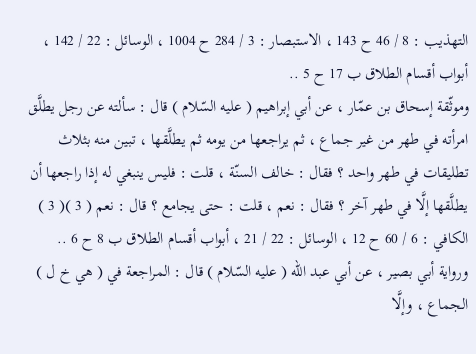التهذيب : 8 / 46 ح 143 ، الاستبصار : 3 / 284 ح 1004 ، الوسائل : 22 / 142 ، أبواب أقسام الطلاق ب 17 ح 5 ..
وموثّقة إسحاق بن عمّار ، عن أبي إبراهيم ( عليه السّلام ) قال : سألته عن رجل يطلَّق امرأته في طهر من غير جماع ، ثم يراجعها من يومه ثم يطلَّقها ، تبين منه بثلاث تطليقات في طهر واحد ؟ فقال : خالف السنّة ، قلت : فليس ينبغي له إذا راجعها أن يطلَّقها إلَّا في طهر آخر ؟ فقال : نعم ، قلت : حتى يجامع ؟ قال : نعم ( 3 )( 3 ) الكافي : 6 / 60 ح 12 ، الوسائل : 22 / 21 ، أبواب أقسام الطلاق ب 8 ح 6 ..
ورواية أبي بصير ، عن أبي عبد الله ( عليه السّلام ) قال : المراجعة في ( هي خ ل ) الجماع ، وإلَّا